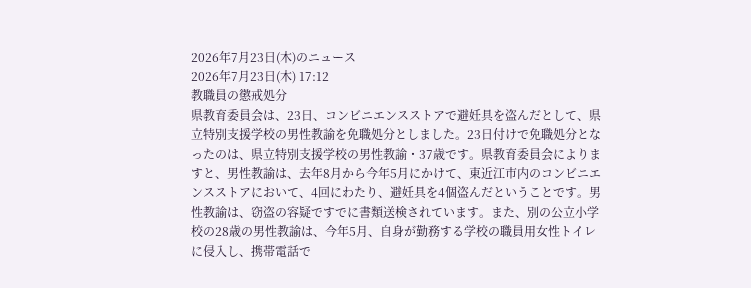2026年7月23日(木)のニュース
2026年7月23日(木) 17:12
教職員の懲戒処分
県教育委員会は、23日、コンビニエンスストアで避妊具を盗んだとして、県立特別支援学校の男性教諭を免職処分としました。23日付けで免職処分となったのは、県立特別支援学校の男性教諭・37歳です。県教育委員会によりますと、男性教諭は、去年8月から今年5月にかけて、東近江市内のコンビニエンスストアにおいて、4回にわたり、避妊具を4個盗んだということです。男性教諭は、窃盗の容疑ですでに書類送検されています。また、別の公立小学校の28歳の男性教諭は、今年5月、自身が勤務する学校の職員用女性トイレに侵入し、携帯電話で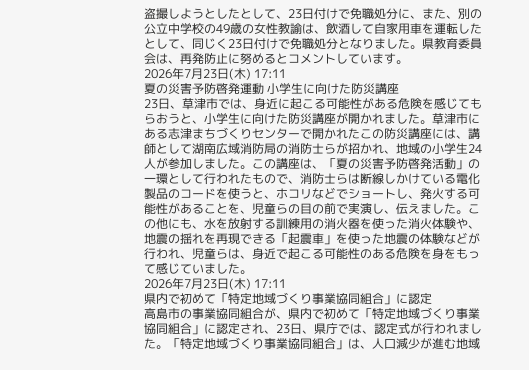盗撮しようとしたとして、23日付けで免職処分に、また、別の公立中学校の49歳の女性教諭は、飲酒して自家用車を運転したとして、同じく23日付けで免職処分となりました。県教育委員会は、再発防止に努めるとコメントしています。
2026年7月23日(木) 17:11
夏の災害予防啓発運動 小学生に向けた防災講座
23日、草津市では、身近に起こる可能性がある危険を感じてもらおうと、小学生に向けた防災講座が開かれました。草津市にある志津まちづくりセンターで開かれたこの防災講座には、講師として湖南広域消防局の消防士らが招かれ、地域の小学生24人が参加しました。この講座は、「夏の災害予防啓発活動」の一環として行われたもので、消防士らは断線しかけている電化製品のコードを使うと、ホコリなどでショートし、発火する可能性があることを、児童らの目の前で実演し、伝えました。この他にも、水を放射する訓練用の消火器を使った消火体験や、地震の揺れを再現できる「起震車」を使った地震の体験などが行われ、児童らは、身近で起こる可能性のある危険を身をもって感じていました。
2026年7月23日(木) 17:11
県内で初めて「特定地域づくり事業協同組合」に認定
高島市の事業協同組合が、県内で初めて「特定地域づくり事業協同組合」に認定され、23日、県庁では、認定式が行われました。「特定地域づくり事業協同組合」は、人口減少が進む地域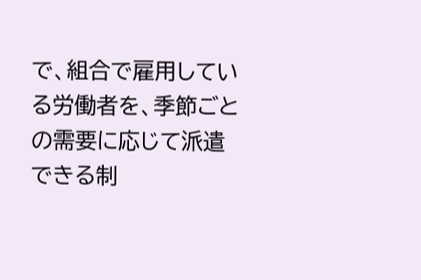で、組合で雇用している労働者を、季節ごとの需要に応じて派遣できる制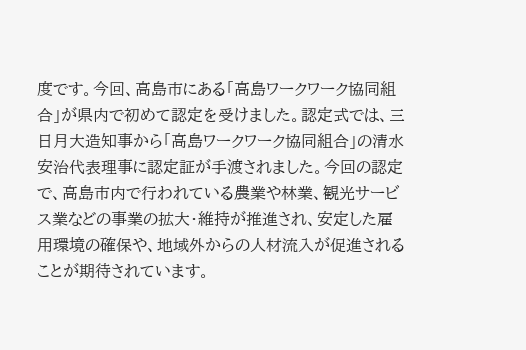度です。今回、高島市にある「高島ワークワーク協同組合」が県内で初めて認定を受けました。認定式では、三日月大造知事から「高島ワークワーク協同組合」の清水安治代表理事に認定証が手渡されました。今回の認定で、高島市内で行われている農業や林業、観光サービス業などの事業の拡大・維持が推進され、安定した雇用環境の確保や、地域外からの人材流入が促進されることが期待されています。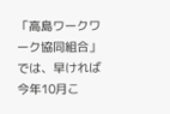「高島ワークワーク協同組合」では、早ければ今年10月こ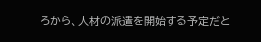ろから、人材の派遣を開始する予定だと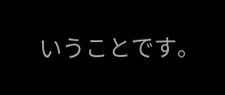いうことです。